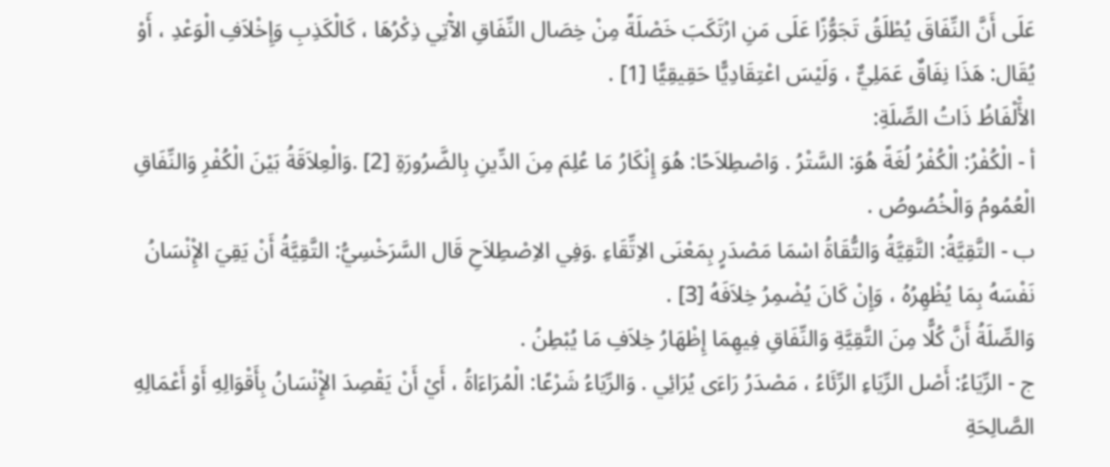عَلَى أَنَّ النِّفَاقَ يُطْلَقُ تَجَوُّزًا عَلَى مَنِ ارْتَكَبَ خَصْلَةً مِنْ خِصَال النِّفَاقِ الآْتِي ذِكْرُهَا ، كَالْكَذِبِ وَإِخْلاَفِ الْوَعْدِ ، أَوْ يُقَال: هَذَا نِفَاقٌ عَمَلِيٌّ ، وَلَيْسَ اعْتِقَادِيًّا حَقِيقِيًّا [1] .
الأَْلْفَاظُ ذَاتُ الصِّلَةِ:
أ - الْكُفْرُ: الْكُفْرُ لُغَةً هُوَ: السَّتْرُ . وَاصْطِلاَحًا: هُوَ إِنْكَارُ مَا عُلِمَ مِنَ الدِّينِ بِالضَّرُورَةِ [2] .وَالْعِلاَقَةُ بَيْنَ الْكُفْرِ وَالنِّفَاقِ الْعُمُومُ وَالْخُصُوصُ .
ب - التَّقِيَّةُ: التَّقِيَّةُ وَالتُّقَاةُ اسْمَا مَصْدَرٍ بِمَعْنَى الاِتِّقَاءِ .وَفِي الاِصْطِلاَحِ قَال السَّرَخْسِيُّ: التَّقِيَّةُ أَنْ يَقِيَ الإِْنْسَانُ نَفْسَهُ بِمَا يُظْهِرُهُ ، وَإِنْ كَانَ يُضْمِرُ خِلاَفَهُ [3] .
وَالصِّلَةُ أَنَّ كُلًّا مِنَ التَّقِيَّةِ وَالنِّفَاقِ فِيهِمَا إِظْهَارُ خِلاَفِ مَا يُبْطِنُ .
ج - الرِّيَاءُ: أَصْل الرِّيَاءِ الرِّئَاءُ ، مَصْدَرُ رَاءَى يُرَائِي . وَالرِّيَاءُ شَرْعًا: الْمُرَاءَاةُ ، أَيْ أَنْ يَقْصِدَ الإِْنْسَانُ بِأَقْوَالِهِ أَوْ أَعْمَالِهِ الصَّالِحَةِ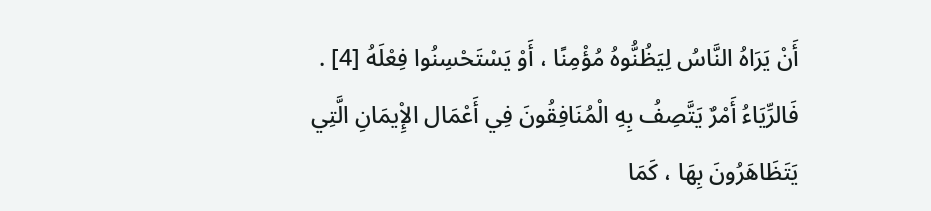أَنْ يَرَاهُ النَّاسُ لِيَظُنُّوهُ مُؤْمِنًا ، أَوْ يَسْتَحْسِنُوا فِعْلَهُ [4] .
فَالرِّيَاءُ أَمْرٌ يَتَّصِفُ بِهِ الْمُنَافِقُونَ فِي أَعْمَال الإِْيمَانِ الَّتِي يَتَظَاهَرُونَ بِهَا ، كَمَا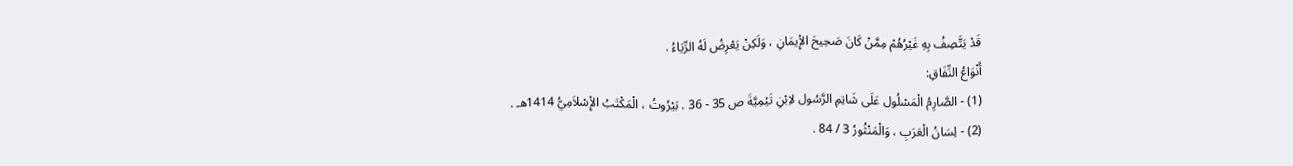قَدْ يَتَّصِفُ بِهِ غَيْرُهُمْ مِمَّنْ كَانَ صَحِيحَ الإِْيمَانِ ، وَلَكِنْ يَعْرِضُ لَهُ الرِّيَاءُ .
أَنْوَاعُ النِّفَاقِ:
(1) - الصَّارِمُ الْمَسْلُول عَلَى شَاتِمِ الرَّسُول لاِبْنِ تَيْمِيَّةَ ص 35 - 36 . بَيْرُوتُ ، الْمَكْتَبُ الإِْسْلاَمِيُّ 1414هـ .
(2) - لِسَانُ الْعَرَبِ ، وَالْمَنْثُورُ 3 / 84 .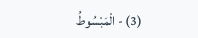(3) - الْمَبْسُوطُ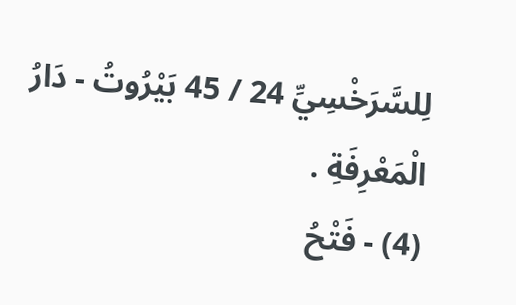لِلسَّرَخْسِيِّ 24 / 45 بَيْرُوتُ - دَارُ الْمَعْرِفَةِ .
(4) - فَتْحُ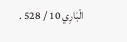الْبَارِي 10 / 528 .